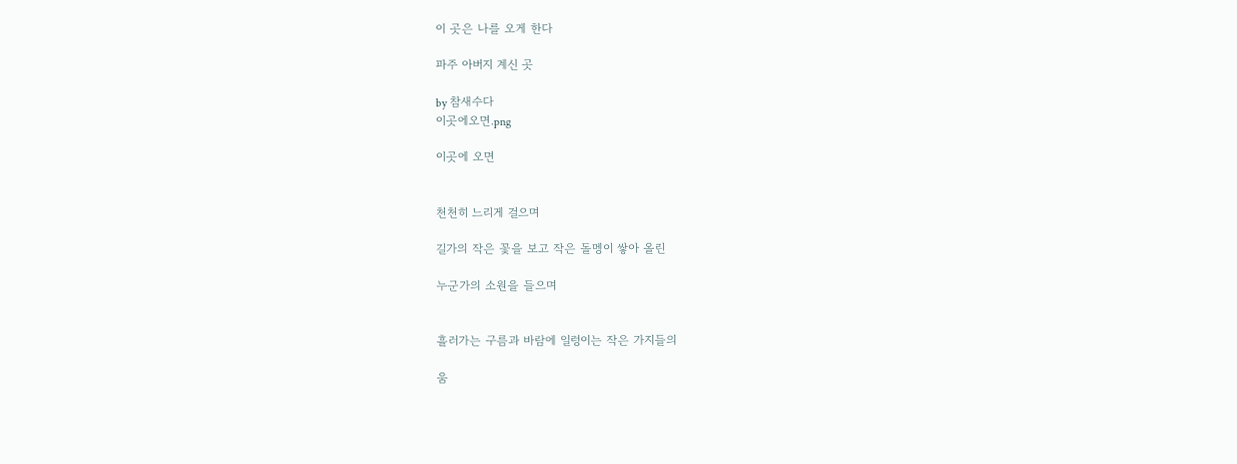이 곳은 나를 오게 한다

파주 아버지 계신 곳

by 참새수다
이곳에오면.png

이곳에 오면


천천히 느리게 걸으며

길가의 작은 꽃을 보고 작은 돌멩이 쌓아 올린

누군가의 소원을 들으며


흘러가는 구름과 바람에 일렁이는 작은 가지들의

움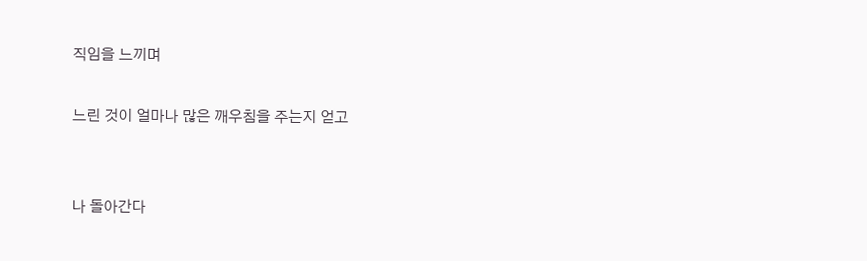직임을 느끼며

느린 것이 얼마나 많은 깨우침을 주는지 얻고


나 돌아간다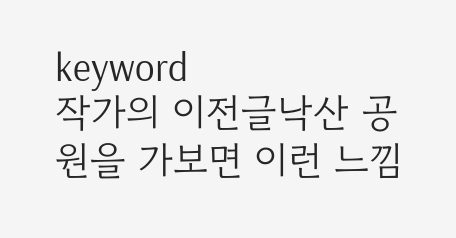keyword
작가의 이전글낙산 공원을 가보면 이런 느낌